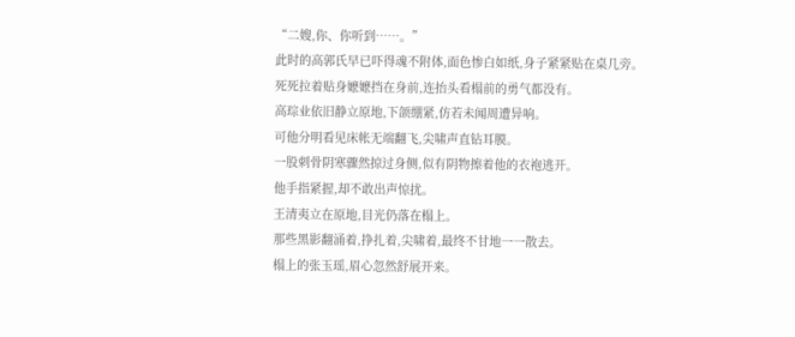“二嫂,你、你听到……。”
此时的高郭氏早已吓得魂不附体,面色惨白如纸,身子紧紧贴在桌几旁。
死死拉着贴身嬷嬷挡在身前,连抬头看榻前的勇气都没有。
高琮业依旧静立原地,下颌绷紧,仿若未闻周遭异响。
可他分明看见床帐无端翻飞,尖啸声直钻耳膜。
一股刺骨阴寒骤然掠过身侧,似有阴物擦着他的衣袍逃开。
他手指紧握,却不敢出声惊扰。
王清夷立在原地,目光仍落在榻上。
那些黑影翻涌着,挣扎着,尖啸着,最终不甘地一一散去。
榻上的张玉瑶,眉心忽然舒展开来。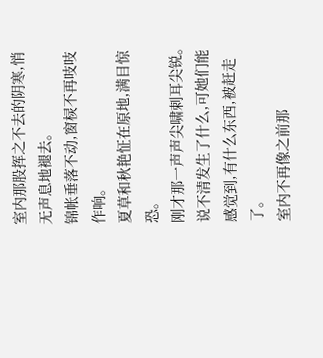室内那股挥之不去的阴寒,悄无声息地褪去。
锦帐垂落不动,窗棂不再吱吱作响。
夏草和秋艳怔在原地,满目惊恐。
刚才那一声声尖啸刺耳尖锐。
说不清发生了什么,可她们能感觉到,有什么东西,被赶走了。
室内不再像之前那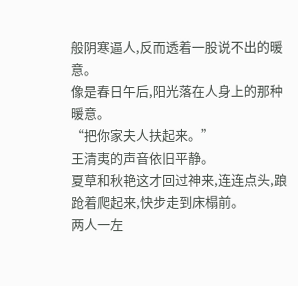般阴寒逼人,反而透着一股说不出的暖意。
像是春日午后,阳光落在人身上的那种暖意。
“把你家夫人扶起来。”
王清夷的声音依旧平静。
夏草和秋艳这才回过神来,连连点头,踉跄着爬起来,快步走到床榻前。
两人一左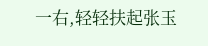一右,轻轻扶起张玉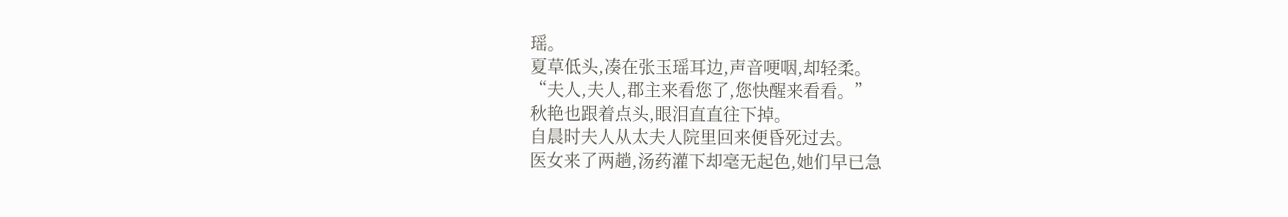瑶。
夏草低头,凑在张玉瑶耳边,声音哽咽,却轻柔。
“夫人,夫人,郡主来看您了,您快醒来看看。”
秋艳也跟着点头,眼泪直直往下掉。
自晨时夫人从太夫人院里回来便昏死过去。
医女来了两趟,汤药灌下却毫无起色,她们早已急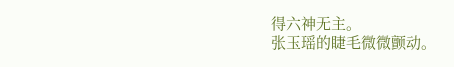得六神无主。
张玉瑶的睫毛微微颤动。